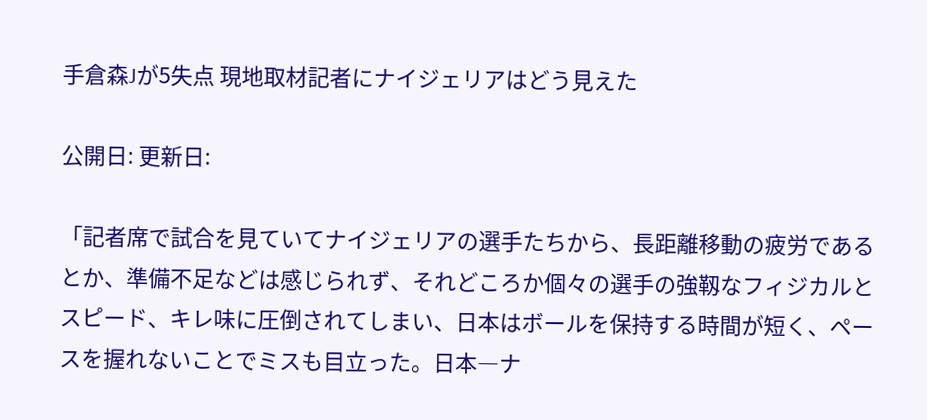手倉森Jが5失点 現地取材記者にナイジェリアはどう見えた

公開日: 更新日:

「記者席で試合を見ていてナイジェリアの選手たちから、長距離移動の疲労であるとか、準備不足などは感じられず、それどころか個々の選手の強靱なフィジカルとスピード、キレ味に圧倒されてしまい、日本はボールを保持する時間が短く、ペースを握れないことでミスも目立った。日本―ナ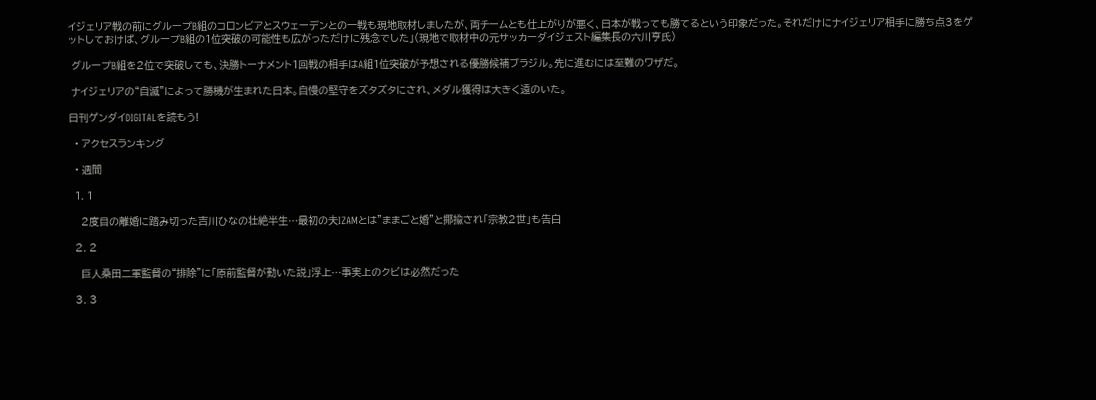イジェリア戦の前にグループB組のコロンビアとスウェーデンとの一戦も現地取材しましたが、両チームとも仕上がりが悪く、日本が戦っても勝てるという印象だった。それだけにナイジェリア相手に勝ち点3をゲットしておけば、グループB組の1位突破の可能性も広がっただけに残念でした」(現地で取材中の元サッカーダイジェスト編集長の六川亨氏)

 グループB組を2位で突破しても、決勝トーナメント1回戦の相手はA組1位突破が予想される優勝候補ブラジル。先に進むには至難のワザだ。

 ナイジェリアの“自滅”によって勝機が生まれた日本。自慢の堅守をズタズタにされ、メダル獲得は大きく遠のいた。

日刊ゲンダイDIGITALを読もう!

  • アクセスランキング

  • 週間

  1. 1

    2度目の離婚に踏み切った吉川ひなの壮絶半生…最初の夫IZAMとは"ままごと婚"と揶揄され「宗教2世」も告白

  2. 2

    巨人桑田二軍監督の“排除”に「原前監督が動いた説」浮上…事実上のクビは必然だった

  3. 3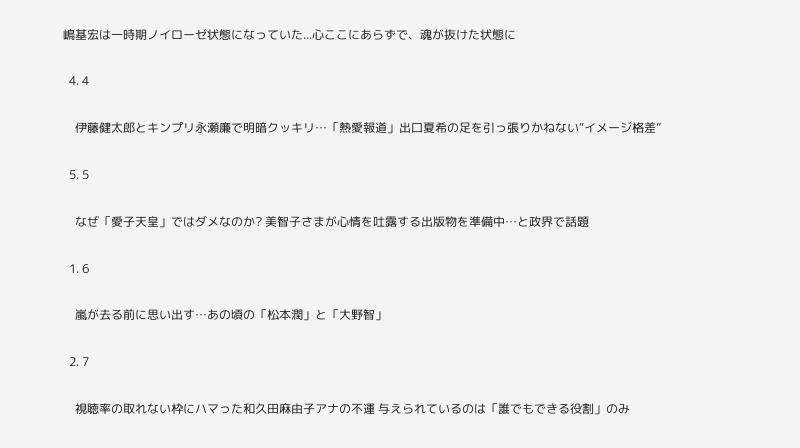嶋基宏は一時期ノイローゼ状態になっていた...心ここにあらずで、魂が抜けた状態に

  4. 4

    伊藤健太郎とキンプリ永瀬廉で明暗クッキリ…「熱愛報道」出口夏希の足を引っ張りかねない“イメージ格差”

  5. 5

    なぜ「愛子天皇」ではダメなのか? 美智子さまが心情を吐露する出版物を準備中…と政界で話題

  1. 6

    嵐が去る前に思い出す…あの頃の「松本潤」と「大野智」

  2. 7

    視聴率の取れない枠にハマった和久田麻由子アナの不運 与えられているのは「誰でもできる役割」のみ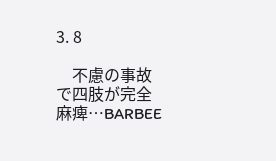3. 8

    不慮の事故で四肢が完全麻痺…BARBEE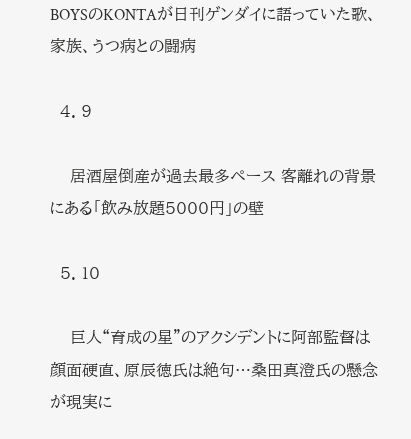BOYSのKONTAが日刊ゲンダイに語っていた歌、家族、うつ病との闘病

  4. 9

    居酒屋倒産が過去最多ペース 客離れの背景にある「飲み放題5000円」の壁

  5. 10

    巨人“育成の星”のアクシデントに阿部監督は顔面硬直、原辰徳氏は絶句…桑田真澄氏の懸念が現実に